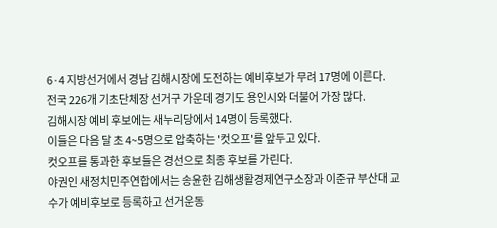6·4 지방선거에서 경남 김해시장에 도전하는 예비후보가 무려 17명에 이른다.
전국 226개 기초단체장 선거구 가운데 경기도 용인시와 더불어 가장 많다.
김해시장 예비 후보에는 새누리당에서 14명이 등록했다.
이들은 다음 달 초 4~5명으로 압축하는 '컷오프'를 앞두고 있다.
컷오프를 통과한 후보들은 경선으로 최종 후보를 가린다.
야권인 새정치민주연합에서는 송윤한 김해생활경제연구소장과 이준규 부산대 교수가 예비후보로 등록하고 선거운동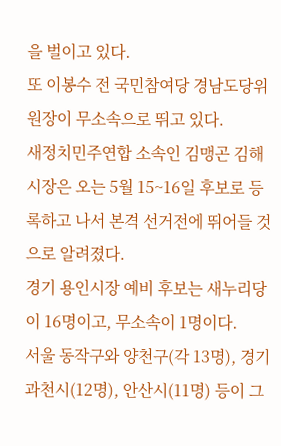을 벌이고 있다.
또 이봉수 전 국민참여당 경남도당위원장이 무소속으로 뛰고 있다.
새정치민주연합 소속인 김맹곤 김해시장은 오는 5월 15~16일 후보로 등록하고 나서 본격 선거전에 뛰어들 것으로 알려졌다.
경기 용인시장 예비 후보는 새누리당이 16명이고, 무소속이 1명이다.
서울 동작구와 양천구(각 13명), 경기 과천시(12명), 안산시(11명) 등이 그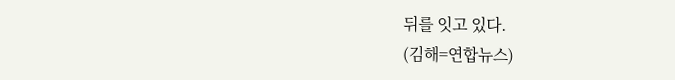뒤를 잇고 있다.
(김해=연합뉴스)